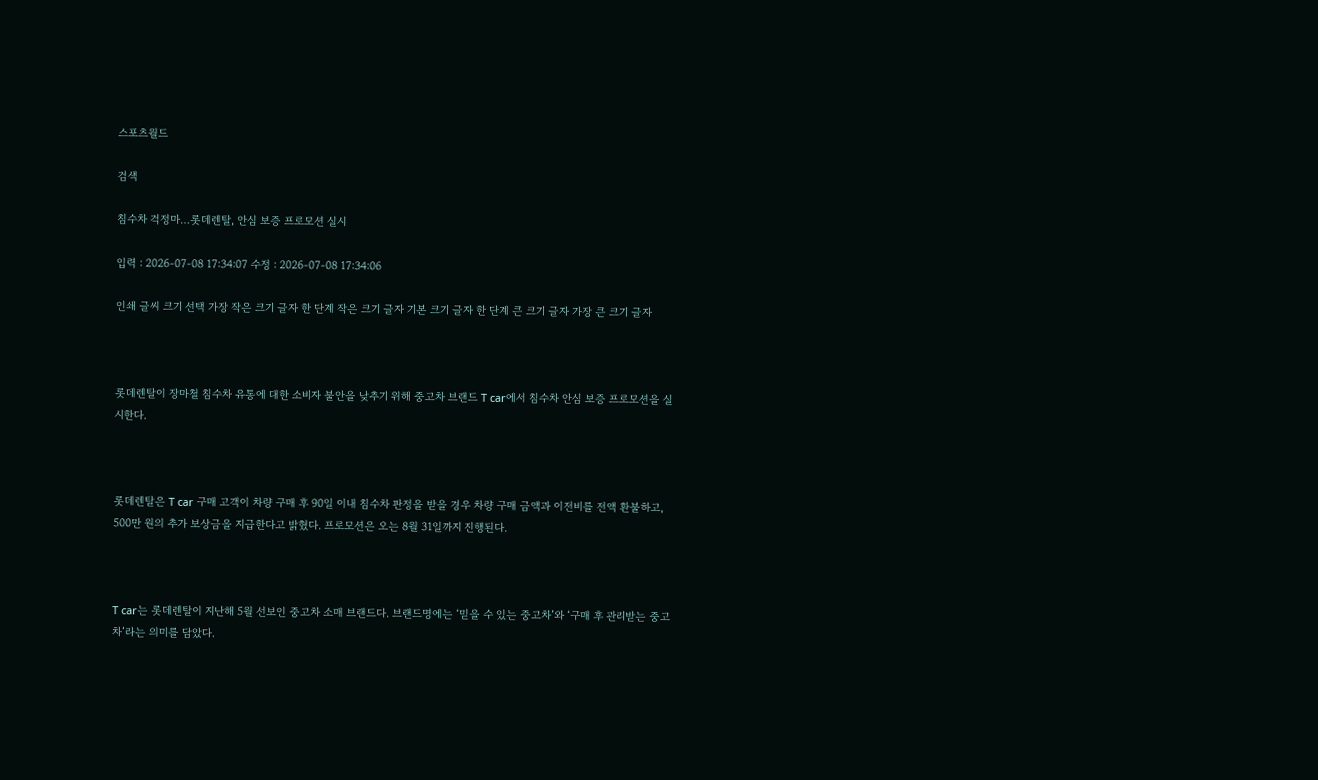스포츠월드

검색

침수차 걱정마…롯데렌탈, 안심 보증 프로모션 실시

입력 : 2026-07-08 17:34:07 수정 : 2026-07-08 17:34:06

인쇄 글씨 크기 선택 가장 작은 크기 글자 한 단계 작은 크기 글자 기본 크기 글자 한 단계 큰 크기 글자 가장 큰 크기 글자



롯데렌탈이 장마철 침수차 유통에 대한 소비자 불안을 낮추기 위해 중고차 브랜드 T car에서 침수차 안심 보증 프로모션을 실시한다.



롯데렌탈은 T car 구매 고객이 차량 구매 후 90일 이내 침수차 판정을 받을 경우 차량 구매 금액과 이전비를 전액 환불하고, 500만 원의 추가 보상금을 지급한다고 밝혔다. 프로모션은 오는 8월 31일까지 진행된다.



T car는 롯데렌탈이 지난해 5월 선보인 중고차 소매 브랜드다. 브랜드명에는 ‘믿을 수 있는 중고차’와 ‘구매 후 관리받는 중고차’라는 의미를 담았다.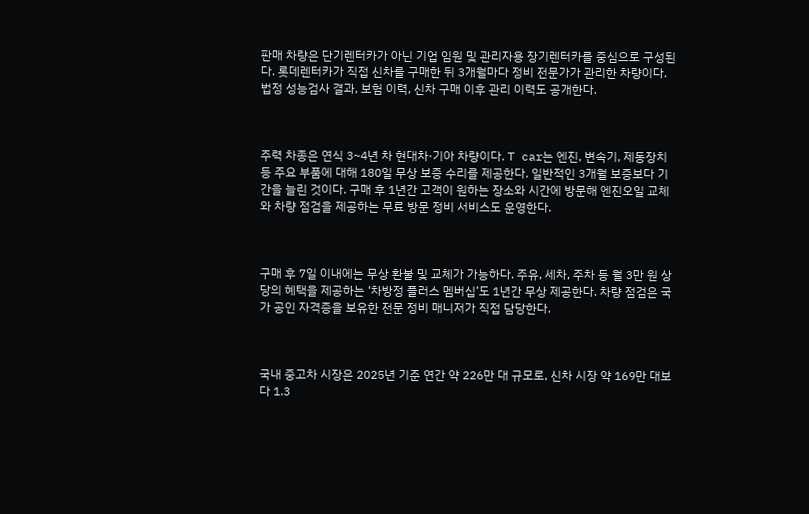판매 차량은 단기렌터카가 아닌 기업 임원 및 관리자용 장기렌터카를 중심으로 구성된다. 롯데렌터카가 직접 신차를 구매한 뒤 3개월마다 정비 전문가가 관리한 차량이다. 법정 성능검사 결과, 보험 이력, 신차 구매 이후 관리 이력도 공개한다.



주력 차종은 연식 3~4년 차 현대차·기아 차량이다. T car는 엔진, 변속기, 제동장치 등 주요 부품에 대해 180일 무상 보증 수리를 제공한다. 일반적인 3개월 보증보다 기간을 늘린 것이다. 구매 후 1년간 고객이 원하는 장소와 시간에 방문해 엔진오일 교체와 차량 점검을 제공하는 무료 방문 정비 서비스도 운영한다.



구매 후 7일 이내에는 무상 환불 및 교체가 가능하다. 주유, 세차, 주차 등 월 3만 원 상당의 혜택을 제공하는 ‘차방정 플러스 멤버십’도 1년간 무상 제공한다. 차량 점검은 국가 공인 자격증을 보유한 전문 정비 매니저가 직접 담당한다.



국내 중고차 시장은 2025년 기준 연간 약 226만 대 규모로, 신차 시장 약 169만 대보다 1.3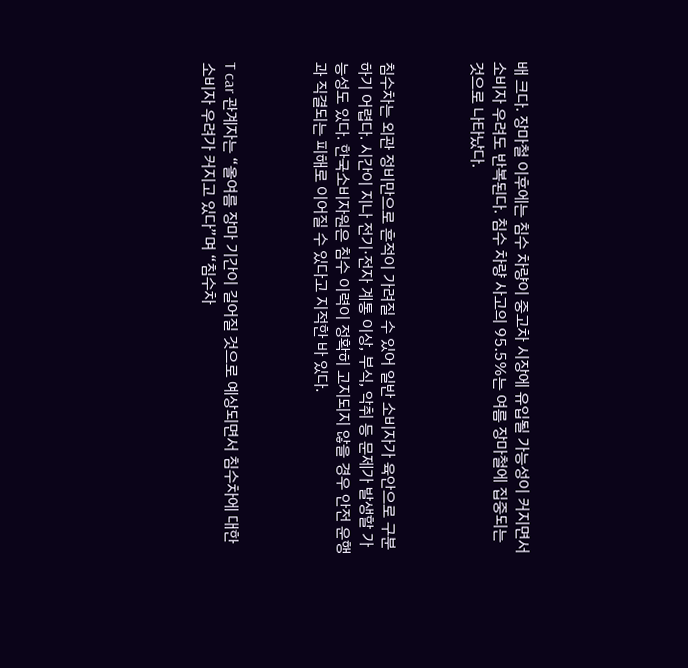배 크다. 장마철 이후에는 침수 차량이 중고차 시장에 유입될 가능성이 커지면서 소비자 우려도 반복된다. 침수 차량 사고의 95.5%는 여름 장마철에 집중되는 것으로 나타났다.



침수차는 외관 정비만으로 흔적이 가려질 수 있어 일반 소비자가 육안으로 구분하기 어렵다. 시간이 지나 전기·전자 계통 이상, 부식, 악취 등 문제가 발생할 가능성도 있다. 한국소비자원은 침수 이력이 정확히 고지되지 않을 경우 안전 운행과 직결되는 피해로 이어질 수 있다고 지적한 바 있다.



T car 관계자는 “올여름 장마 기간이 길어질 것으로 예상되면서 침수차에 대한 소비자 우려가 커지고 있다”며 “침수차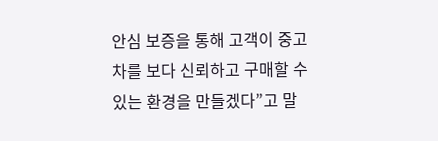안심 보증을 통해 고객이 중고차를 보다 신뢰하고 구매할 수 있는 환경을 만들겠다”고 말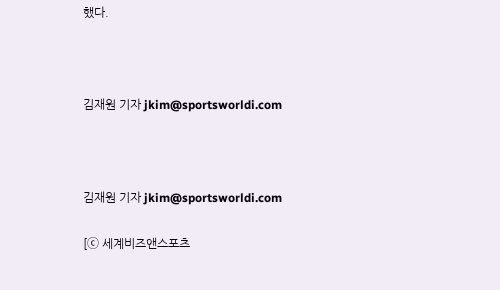했다.



김재원 기자 jkim@sportsworldi.com



김재원 기자 jkim@sportsworldi.com

[ⓒ 세계비즈앤스포츠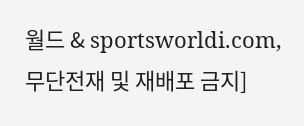월드 & sportsworldi.com, 무단전재 및 재배포 금지]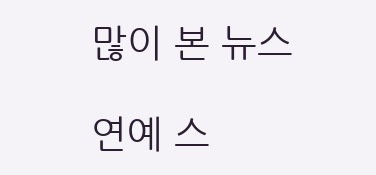많이 본 뉴스

연예 스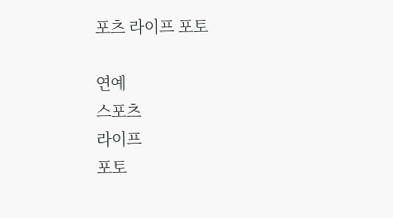포츠 라이프 포토

연예
스포츠
라이프
포토